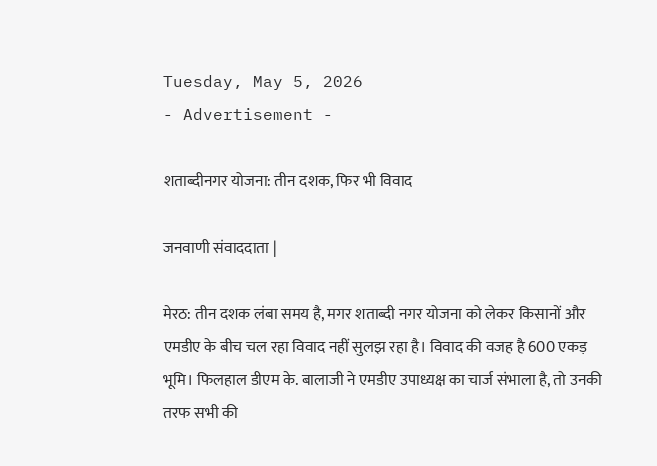Tuesday, May 5, 2026
- Advertisement -

शताब्दीनगर योजना: तीन दशक, फिर भी विवाद

जनवाणी संवाददाता |

मेरठ: तीन दशक लंबा समय है, मगर शताब्दी नगर योजना को लेकर किसानों और एमडीए के बीच चल रहा विवाद नहीं सुलझ रहा है। विवाद की वजह है 600 एकड़ भूमि। फिलहाल डीएम के. बालाजी ने एमडीए उपाध्यक्ष का चार्ज संभाला है, तो उनकी तरफ सभी की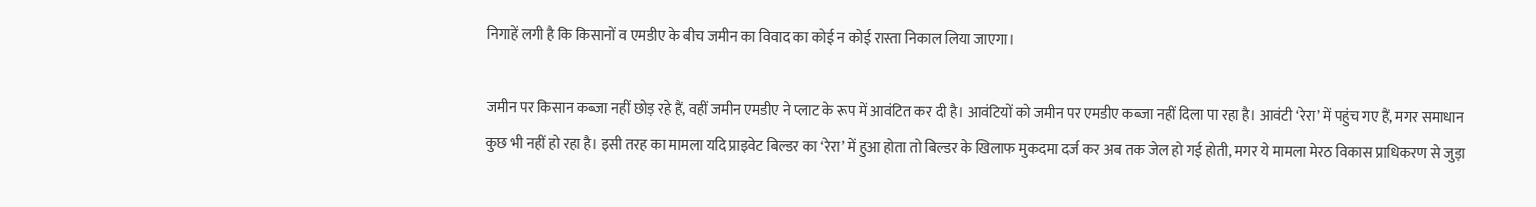निगाहें लगी है कि किसानों व एमडीए के बीच जमीन का विवाद का कोई न कोई रास्ता निकाल लिया जाएगा।

जमीन पर किसान कब्जा नहीं छोड़ रहे हैं, वहीं जमीन एमडीए ने प्लाट के रूप में आवंटित कर दी है। आवंटियों को जमीन पर एमडीए कब्जा नहीं दिला पा रहा है। आवंटी ‘रेरा’ में पहुंच गए हैं, मगर समाधान कुछ भी नहीं हो रहा है। इसी तरह का मामला यदि प्राइवेट बिल्डर का ‘रेरा’ में हुआ होता तो बिल्डर के खिलाफ मुकदमा दर्ज कर अब तक जेल हो गई होती, मगर ये मामला मेरठ विकास प्राधिकरण से जुड़ा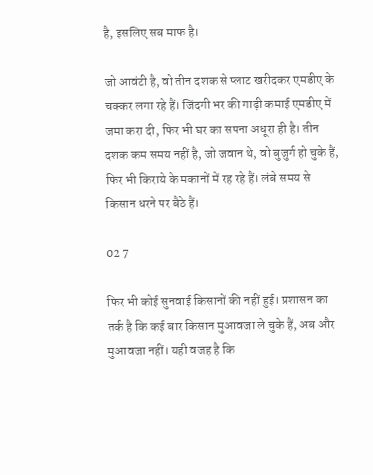है, इसलिए सब माफ है।

जो आवंटी है, वो तीन दशक से प्लाट खरीदकर एमडीए के चक्कर लगा रहे हैं। जिंदगी भर की गाढ़ी कमाई एमडीए में जमा करा दी, फिर भी घर का सपना अधूरा ही है। तीन दशक कम समय नहीं है, जो जवान थे, वो बुजुर्ग हो चुके हैं, फिर भी किराये के मकानों में रह रहे हैं। लंबे समय से किसान धरने पर बैठे हैं।

02 7

फिर भी कोई सुनवाई किसानों की नहीं हुई। प्रशासन का तर्क है कि कई बार किसान मुआवजा ले चुके हैं, अब और मुआवजा नहीं। यही वजह है कि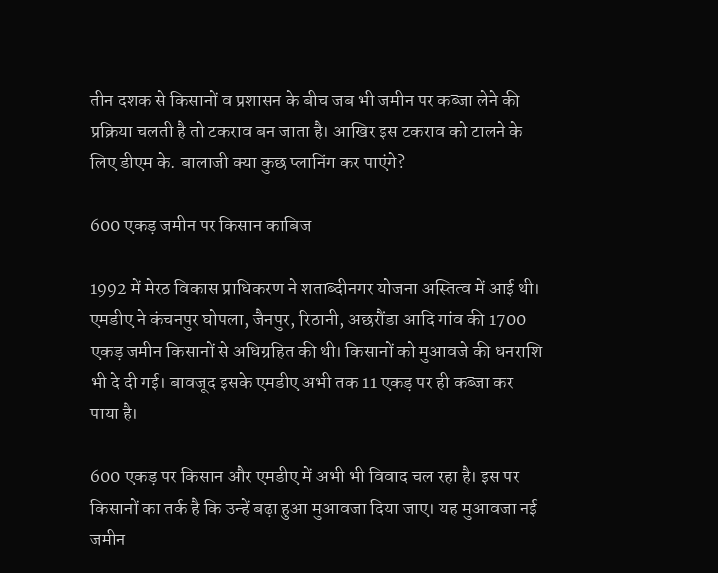तीन दशक से किसानों व प्रशासन के बीच जब भी जमीन पर कब्जा लेने की प्रक्रिया चलती है तो टकराव बन जाता है। आखिर इस टकराव को टालने के लिए डीएम के. बालाजी क्या कुछ प्लानिंग कर पाएंगे?

600 एकड़ जमीन पर किसान काबिज

1992 में मेरठ विकास प्राधिकरण ने शताब्दीनगर योजना अस्तित्व में आई थी। एमडीए ने कंचनपुर घोपला, जैनपुर, रिठानी, अछरौंडा आदि गांव की 1700 एकड़ जमीन किसानों से अधिग्रहित की थी। किसानों को मुआवजे की धनराशि भी दे दी गई। बावजूद इसके एमडीए अभी तक 11 एकड़ पर ही कब्जा कर पाया है।

600 एकड़ पर किसान और एमडीए में अभी भी विवाद चल रहा है। इस पर किसानों का तर्क है कि उन्हें बढ़ा हुआ मुआवजा दिया जाए। यह मुआवजा नई जमीन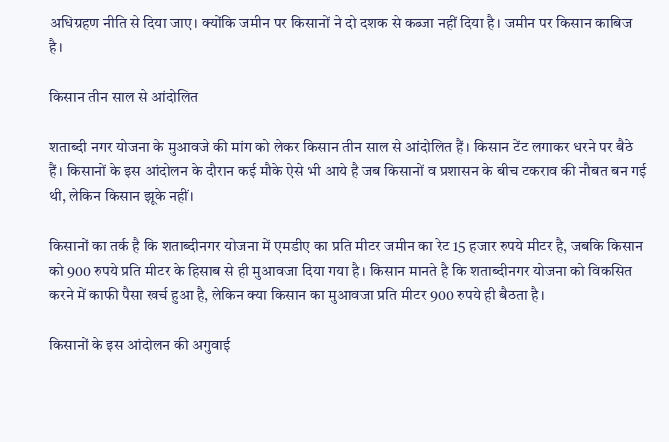अधिग्रहण नीति से दिया जाए। क्योंकि जमीन पर किसानों ने दो दशक से कब्जा नहीं दिया है। जमीन पर किसान काबिज है।

किसान तीन साल से आंदोलित

शताब्दी नगर योजना के मुआवजे की मांग को लेकर किसान तीन साल से आंदोलित हैं। किसान टेंट लगाकर धरने पर बैठे हैं। किसानों के इस आंदोलन के दौरान कई मौके ऐसे भी आये है जब किसानों व प्रशासन के बीच टकराव की नौबत बन गई थी, लेकिन किसान झूके नहीं।

किसानों का तर्क है कि शताब्दीनगर योजना में एमडीए का प्रति मीटर जमीन का रेट 15 हजार रुपये मीटर है, जबकि किसान को 900 रुपये प्रति मीटर के हिसाब से ही मुआवजा दिया गया है। किसान मानते है कि शताब्दीनगर योजना को विकसित करने में काफी पैसा खर्च हुआ है, लेकिन क्या किसान का मुआवजा प्रति मीटर 900 रुपये ही बैठता है।

किसानों के इस आंदोलन की अगुवाई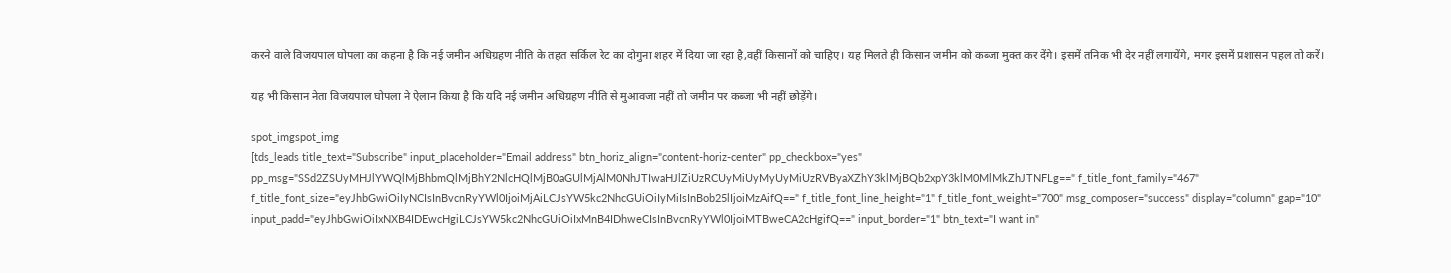करने वाले विजयपाल घोपला का कहना है कि नई जमीन अधिग्रहण नीति के तहत सर्किल रेट का दोगुना शहर में दिया जा रहा है,वहीं किसानों को चाहिए। यह मिलते ही किसान जमीन को कब्जा मुक्त कर देंगे। इसमें तनिक भी देर नहीं लगायेंगे, मगर इसमें प्रशासन पहल तो करें।

यह भी किसान नेता विजयपाल घोपला ने ऐलान किया है कि यदि नई जमीन अधिग्रहण नीति से मुआवजा नहीं तो जमीन पर कब्जा भी नहीं छोड़ेंगे।

spot_imgspot_img
[tds_leads title_text="Subscribe" input_placeholder="Email address" btn_horiz_align="content-horiz-center" pp_checkbox="yes" pp_msg="SSd2ZSUyMHJlYWQlMjBhbmQlMjBhY2NlcHQlMjB0aGUlMjAlM0NhJTIwaHJlZiUzRCUyMiUyMyUyMiUzRVByaXZhY3klMjBQb2xpY3klM0MlMkZhJTNFLg==" f_title_font_family="467" f_title_font_size="eyJhbGwiOiIyNCIsInBvcnRyYWl0IjoiMjAiLCJsYW5kc2NhcGUiOiIyMiIsInBob25lIjoiMzAifQ==" f_title_font_line_height="1" f_title_font_weight="700" msg_composer="success" display="column" gap="10" input_padd="eyJhbGwiOiIxNXB4IDEwcHgiLCJsYW5kc2NhcGUiOiIxMnB4IDhweCIsInBvcnRyYWl0IjoiMTBweCA2cHgifQ==" input_border="1" btn_text="I want in"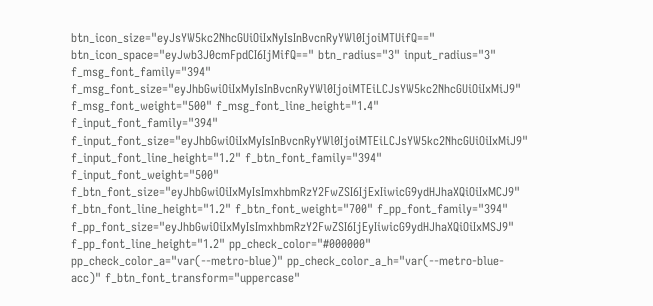btn_icon_size="eyJsYW5kc2NhcGUiOiIxNyIsInBvcnRyYWl0IjoiMTUifQ==" btn_icon_space="eyJwb3J0cmFpdCI6IjMifQ==" btn_radius="3" input_radius="3" f_msg_font_family="394" f_msg_font_size="eyJhbGwiOiIxMyIsInBvcnRyYWl0IjoiMTEiLCJsYW5kc2NhcGUiOiIxMiJ9" f_msg_font_weight="500" f_msg_font_line_height="1.4" f_input_font_family="394" f_input_font_size="eyJhbGwiOiIxMyIsInBvcnRyYWl0IjoiMTEiLCJsYW5kc2NhcGUiOiIxMiJ9" f_input_font_line_height="1.2" f_btn_font_family="394" f_input_font_weight="500" f_btn_font_size="eyJhbGwiOiIxMyIsImxhbmRzY2FwZSI6IjExIiwicG9ydHJhaXQiOiIxMCJ9" f_btn_font_line_height="1.2" f_btn_font_weight="700" f_pp_font_family="394" f_pp_font_size="eyJhbGwiOiIxMyIsImxhbmRzY2FwZSI6IjEyIiwicG9ydHJhaXQiOiIxMSJ9" f_pp_font_line_height="1.2" pp_check_color="#000000" pp_check_color_a="var(--metro-blue)" pp_check_color_a_h="var(--metro-blue-acc)" f_btn_font_transform="uppercase"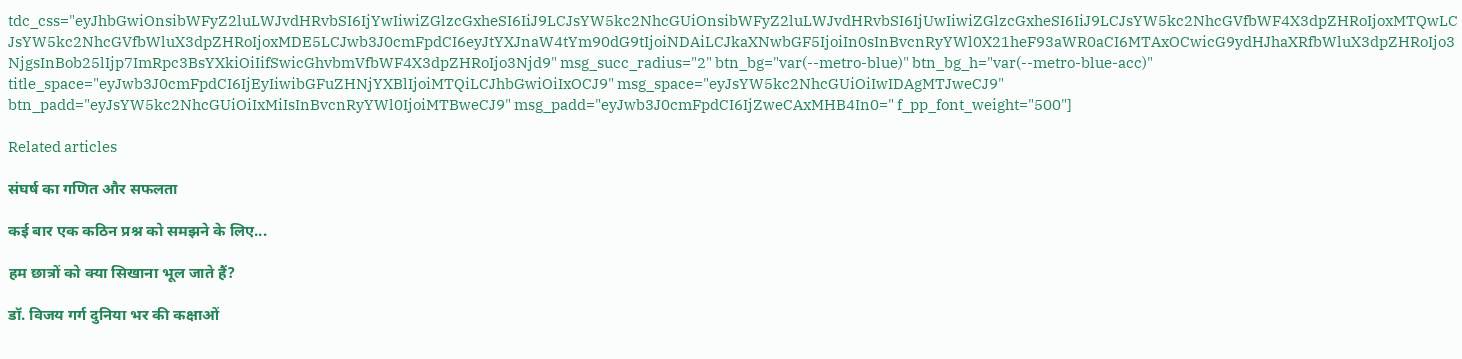tdc_css="eyJhbGwiOnsibWFyZ2luLWJvdHRvbSI6IjYwIiwiZGlzcGxheSI6IiJ9LCJsYW5kc2NhcGUiOnsibWFyZ2luLWJvdHRvbSI6IjUwIiwiZGlzcGxheSI6IiJ9LCJsYW5kc2NhcGVfbWF4X3dpZHRoIjoxMTQwLCJsYW5kc2NhcGVfbWluX3dpZHRoIjoxMDE5LCJwb3J0cmFpdCI6eyJtYXJnaW4tYm90dG9tIjoiNDAiLCJkaXNwbGF5IjoiIn0sInBvcnRyYWl0X21heF93aWR0aCI6MTAxOCwicG9ydHJhaXRfbWluX3dpZHRoIjo3NjgsInBob25lIjp7ImRpc3BsYXkiOiIifSwicGhvbmVfbWF4X3dpZHRoIjo3Njd9" msg_succ_radius="2" btn_bg="var(--metro-blue)" btn_bg_h="var(--metro-blue-acc)" title_space="eyJwb3J0cmFpdCI6IjEyIiwibGFuZHNjYXBlIjoiMTQiLCJhbGwiOiIxOCJ9" msg_space="eyJsYW5kc2NhcGUiOiIwIDAgMTJweCJ9" btn_padd="eyJsYW5kc2NhcGUiOiIxMiIsInBvcnRyYWl0IjoiMTBweCJ9" msg_padd="eyJwb3J0cmFpdCI6IjZweCAxMHB4In0=" f_pp_font_weight="500"]

Related articles

संघर्ष का गणित और सफलता

कई बार एक कठिन प्रश्न को समझने के लिए...

हम छात्रों को क्या सिखाना भूल जाते हैं?

डॉ. विजय गर्ग दुनिया भर की कक्षाओं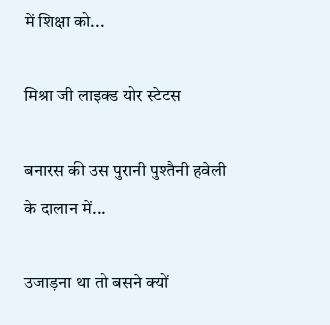में शिक्षा को...

मिश्रा जी लाइक्ड योर स्टेटस

बनारस की उस पुरानी पुश्तैनी हवेली के दालान में...

उजाड़ना था तो बसने क्यों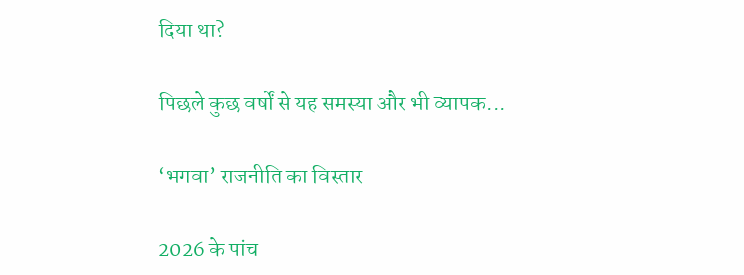दिया था?

पिछले कुछ वर्षों से यह समस्या और भी व्यापक...

‘भगवा’ राजनीति का विस्तार

2026 के पांच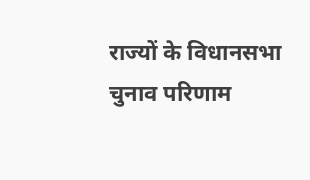राज्यों के विधानसभा चुनाव परिणाम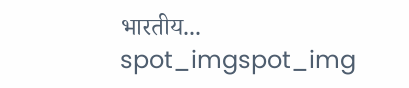भारतीय...
spot_imgspot_img